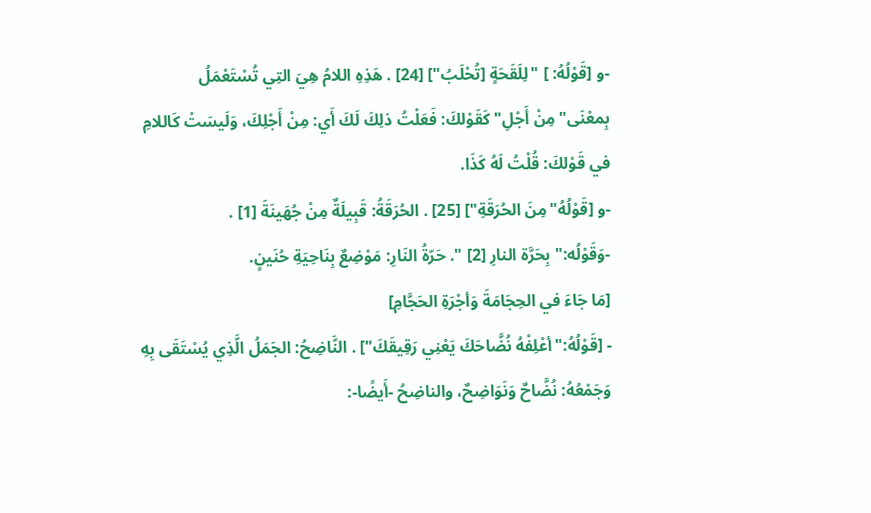-و [قَوْلُهُ: ] "لِلَقَحَةٍ [تُحْلَبُ"] [24] . هَذِهِ اللامُ هِيَ التِي تُسْتَعْمَلُ بِمعْنَى"مِنْ أَجْلِ"كَقَوْلكَ: فَعَلْتُ ذلِكَ لَكَ أَي: مِنْ أَجْلِكَ، وَلَيسَتْ كَاللامِ في قَوْلكَ: قُلْتُ لَهُ كَذَا.
-و [قَوْلُهُ"مِنَ الحُرَقَةِ"] [25] . الحُرَقَةُ: قَبِيلَةٌ مِنْ جُهَينَةَ [1] .
-وَقَوْلُه:"بِحَرَّة النارِ [2] ". حَرّةُ النَارِ: مَوْضِعٌ بِنَاحِيَةِ حُنَينٍ.
[مَا جَاءَ في الحِجَامَةَ وَأجْرَةِ الحَجَّامِ]
- [قَوْلُهُ:"أعْلِفْهُ نُضَّاحَكَ يَعْنِي رَقِيقَكَ"] . النَّاضِحُ: الجَمَلُ الَّذِي يُسْتَقَى بِهِ وَجَمْعُهُ: نُضَّاحٌ وَنَوَاضِحٌ، والناضِحُ -أَيضًا-: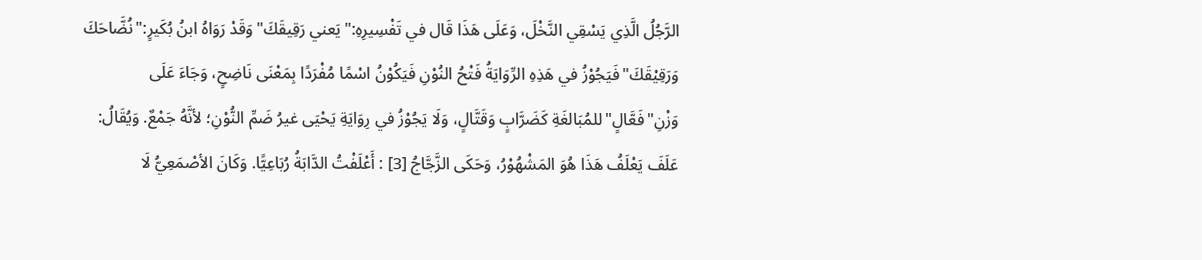الرَّجُلُ الَّذِي يَسْقِي النَّخْلَ، وَعَلَى هَذَا قَال في تَفْسِيرِهِ:"يَعني رَقِيقَكَ"وَقَدْ رَوَاهُ ابنُ بُكَيرٍ:"نُضَّاحَكَ وَرَقِيْقَكَ"فَيَجُوْزُ في هَذِهِ الرِّوَايَةُ فَتْحُ النُوْنِ فَيَكُوْنُ اسْمًا مُفْرَدًا بِمَعْنَى نَاضِحٍ، وَجَاءَ عَلَى وَزْنِ"فَعَّالٍ"للمُبَالغَةِ كَضَرَّابٍ وَقَتَّالٍ، وَلَا يَجُوْزُ في رِوَايَةِ يَحْيَى غيرُ ضَمِّ النُّوْنِ؛ لأنَّهُ جَمْعٌ. وَيُقَالُ: عَلَفَ يَعْلَفُ هَذَا هُوَ المَشْهُوْرُ، وَحَكَى الزَّجَّاجُ [3] : أَعْلَفْتُ الدَّابَةُ رُبَاعِيًّا. وَكَانَ الأصْمَعِيُّ لَا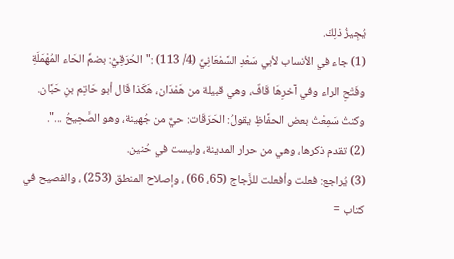يُجِيزُ ذلِكَ.
(1) جاء في الأنساب لأبي سَعْدِ السَّمْعَانِيِّ (4/ 113) :"الحُرَقِيُّ: بضمِّ الحَاء المُهْمَلَةِ وفَتْحِ الراء وفي آخرِهَا قَافٌ، وهي قبيلة من هَمْدَان، هَكَذا قَال أبو حَاتِم بنِ حَبَّان. وكنتُ سَمِعْتُ بعض الحفَّاظِ يقولُ: الحَرَقَات: حيٌّ من جُهينة، وهو الصَّحِيحُ ...".
(2) تقدم ذكرها، وهي من حرار المدينة، وليست في حُنين.
(3) يُراجع: فعلت وأفعلت للزَّجاج (65، 66) ، وإصلاح المنطق (253) ، والفصيح في كتاب =